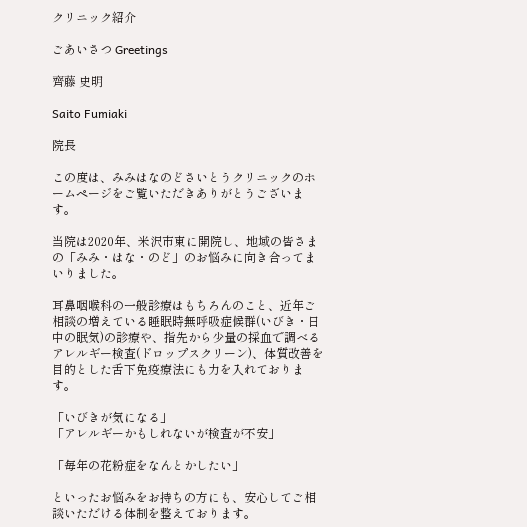クリニック紹介

ごあいさつ Greetings

齊藤 史明

Saito Fumiaki

院長

この度は、みみはなのどさいとうクリニックのホームページをご覧いただきありがとうございます。

当院は2020年、米沢市東に開院し、地域の皆さまの「みみ・はな・のど」のお悩みに向き合ってまいりました。

耳鼻咽喉科の一般診療はもちろんのこと、近年ご相談の増えている睡眠時無呼吸症候群(いびき・日中の眠気)の診療や、指先から少量の採血で調べるアレルギー検査(ドロップスクリーン)、体質改善を目的とした舌下免疫療法にも力を入れております。

「いびきが気になる」
「アレルギーかもしれないが検査が不安」

「毎年の花粉症をなんとかしたい」

といったお悩みをお持ちの方にも、安心してご相談いただける体制を整えております。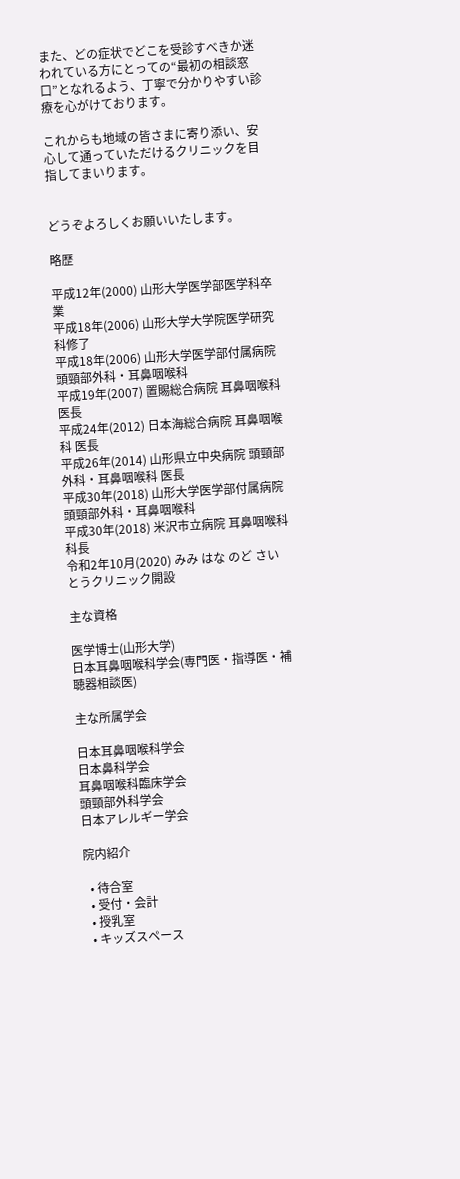また、どの症状でどこを受診すべきか迷われている方にとっての“最初の相談窓口”となれるよう、丁寧で分かりやすい診療を心がけております。

これからも地域の皆さまに寄り添い、安心して通っていただけるクリニックを目指してまいります。


どうぞよろしくお願いいたします。

略歴

平成12年(2000) 山形大学医学部医学科卒業
平成18年(2006) 山形大学大学院医学研究科修了
平成18年(2006) 山形大学医学部付属病院 頭頸部外科・耳鼻咽喉科
平成19年(2007) 置賜総合病院 耳鼻咽喉科 医長
平成24年(2012) 日本海総合病院 耳鼻咽喉科 医長
平成26年(2014) 山形県立中央病院 頭頸部外科・耳鼻咽喉科 医長
平成30年(2018) 山形大学医学部付属病院 頭頸部外科・耳鼻咽喉科
平成30年(2018) 米沢市立病院 耳鼻咽喉科 科長
令和2年10月(2020) みみ はな のど さいとうクリニック開設

主な資格

医学博士(山形大学)
日本耳鼻咽喉科学会(専門医・指導医・補聴器相談医)

主な所属学会

日本耳鼻咽喉科学会
日本鼻科学会
耳鼻咽喉科臨床学会
頭頸部外科学会
日本アレルギー学会

院内紹介

  • 待合室
  • 受付・会計
  • 授乳室
  • キッズスペース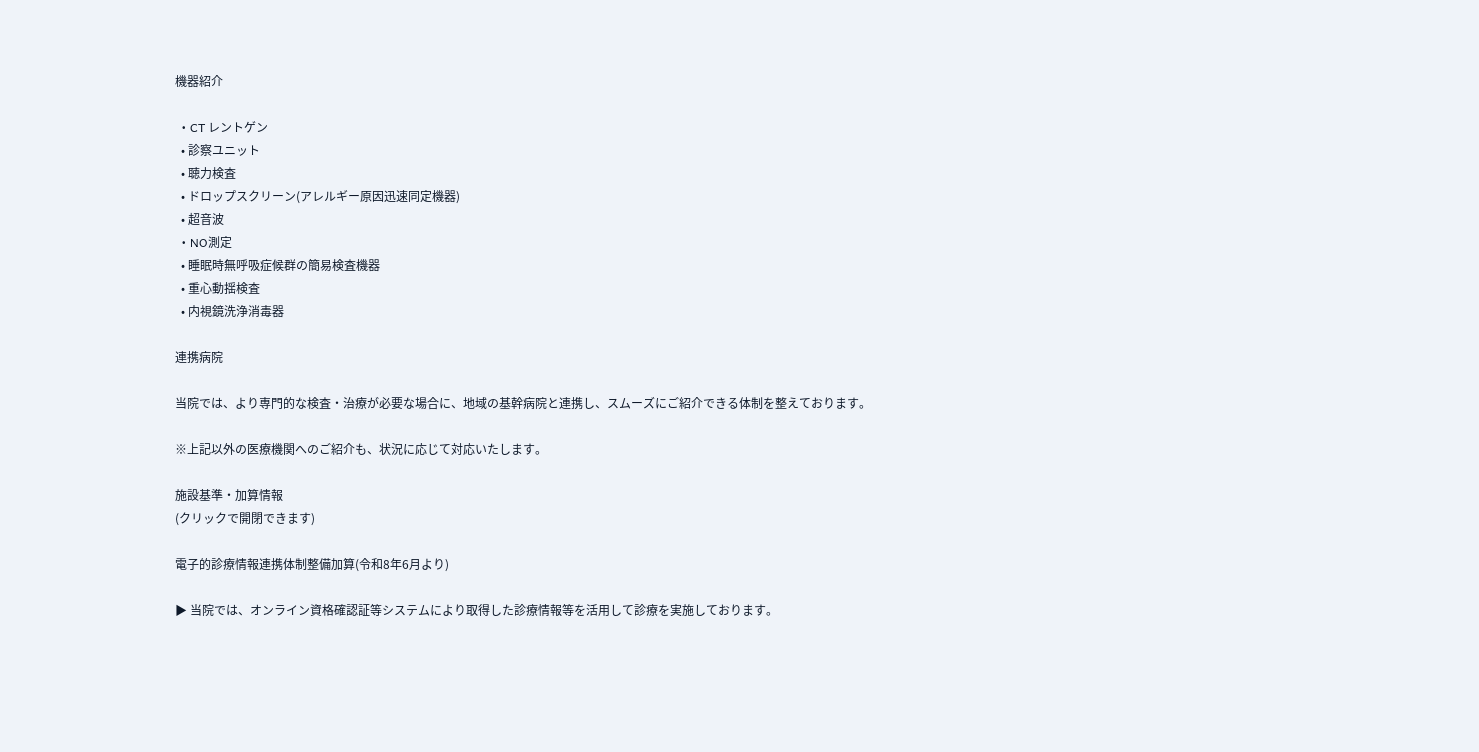機器紹介

  • CT レントゲン
  • 診察ユニット
  • 聴力検査
  • ドロップスクリーン(アレルギー原因迅速同定機器)
  • 超音波
  • NO測定
  • 睡眠時無呼吸症候群の簡易検査機器
  • 重心動揺検査
  • 内視鏡洗浄消毒器

連携病院

当院では、より専門的な検査・治療が必要な場合に、地域の基幹病院と連携し、スムーズにご紹介できる体制を整えております。

※上記以外の医療機関へのご紹介も、状況に応じて対応いたします。

施設基準・加算情報
(クリックで開閉できます)

電子的診療情報連携体制整備加算(令和8年6月より)

▶ 当院では、オンライン資格確認証等システムにより取得した診療情報等を活用して診療を実施しております。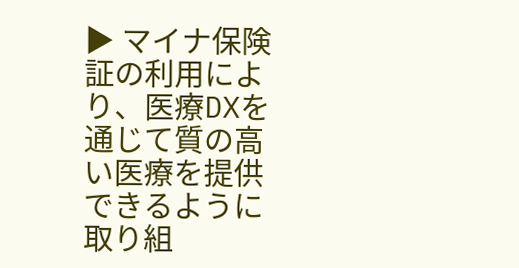▶ マイナ保険証の利用により、医療DXを通じて質の高い医療を提供できるように取り組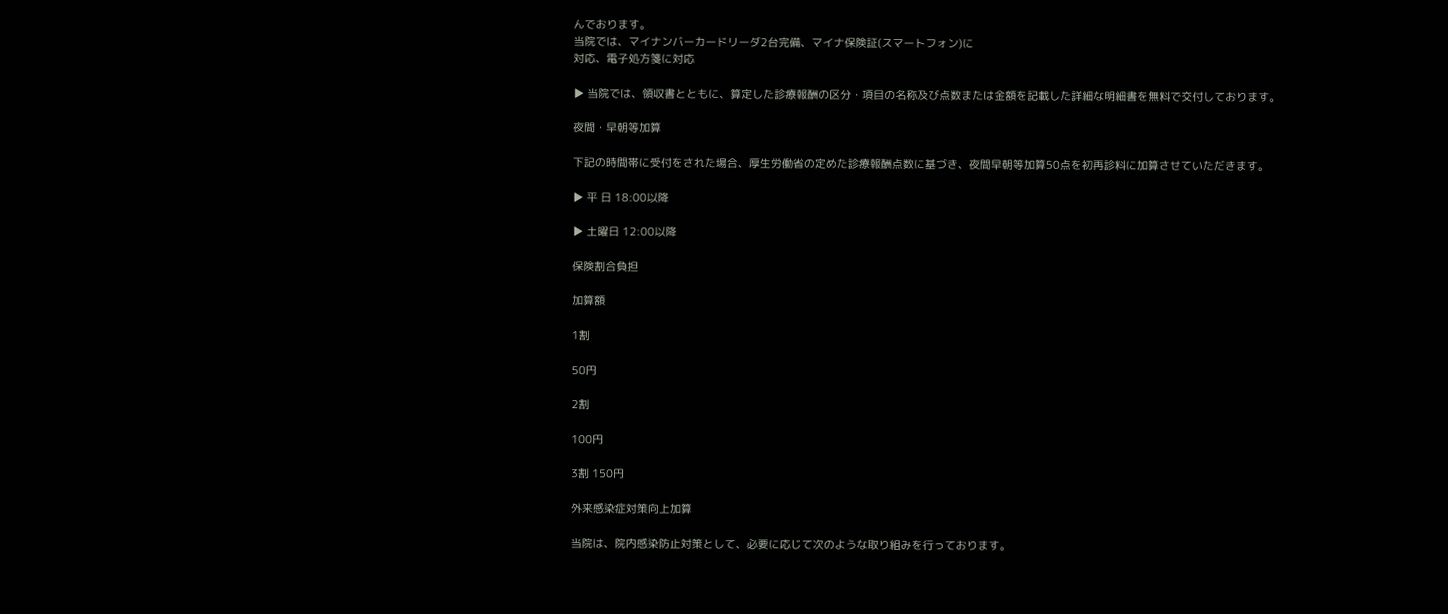んでおります。
当院では、マイナンバーカードリーダ2台完備、マイナ保険証(スマートフォン)に
対応、電子処方箋に対応

▶ 当院では、領収書とともに、算定した診療報酬の区分・項目の名称及び点数または金額を記載した詳細な明細書を無料で交付しております。

夜間・早朝等加算

下記の時間帯に受付をされた場合、厚生労働省の定めた診療報酬点数に基づき、夜間早朝等加算50点を初再診料に加算させていただきます。

▶ 平 日 18:00以降

▶ 土曜日 12:00以降

保険割合負担

加算額

1割

50円

2割

100円

3割 150円

外来感染症対策向上加算

当院は、院内感染防止対策として、必要に応じて次のような取り組みを行っております。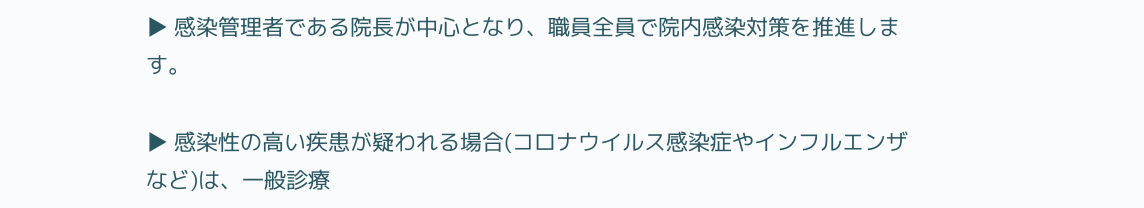▶ 感染管理者である院長が中心となり、職員全員で院内感染対策を推進します。

▶ 感染性の高い疾患が疑われる場合(コロナウイルス感染症やインフルエンザなど)は、一般診療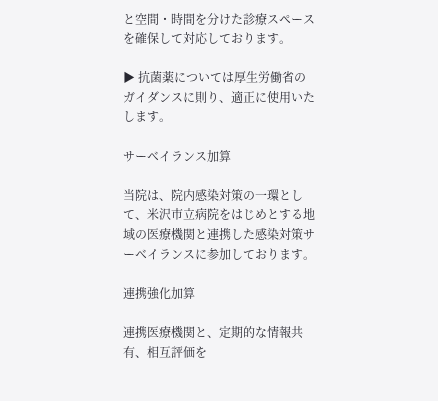と空間・時間を分けた診療スペースを確保して対応しております。

▶ 抗菌薬については厚生労働省のガイダンスに則り、適正に使用いたします。

サーベイランス加算

当院は、院内感染対策の一環として、米沢市立病院をはじめとする地域の医療機関と連携した感染対策サーベイランスに参加しております。

連携強化加算

連携医療機関と、定期的な情報共有、相互評価を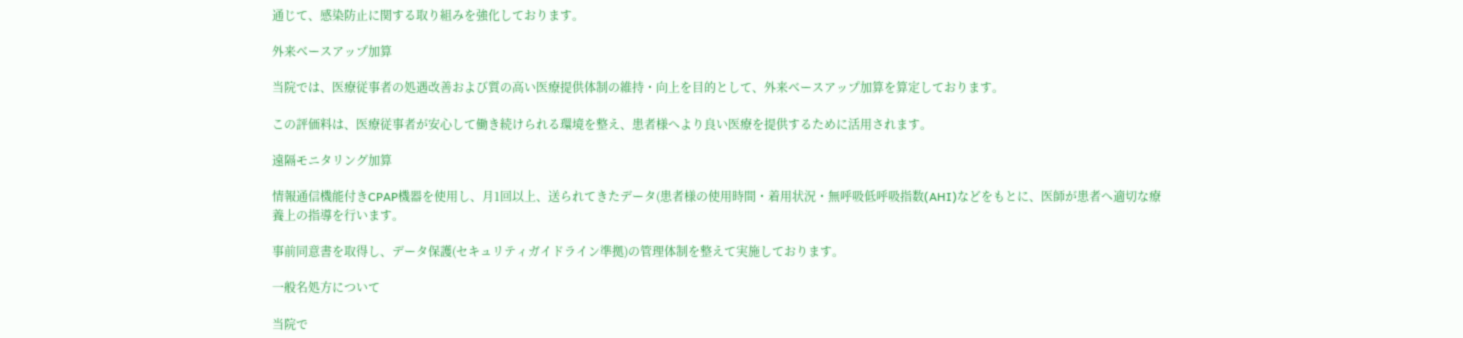通じて、感染防止に関する取り組みを強化しております。

外来ベースアップ加算

当院では、医療従事者の処遇改善および質の高い医療提供体制の維持・向上を目的として、外来ベースアップ加算を算定しております。

この評価料は、医療従事者が安心して働き続けられる環境を整え、患者様へより良い医療を提供するために活用されます。

遠隔モニタリング加算

情報通信機能付きCPAP機器を使用し、月1回以上、送られてきたデータ(患者様の使用時間・着用状況・無呼吸低呼吸指数(AHI)などをもとに、医師が患者へ適切な療養上の指導を行います。

事前同意書を取得し、データ保護(セキュリティガイドライン準拠)の管理体制を整えて実施しております。

一般名処方について

当院で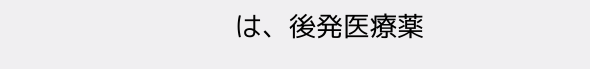は、後発医療薬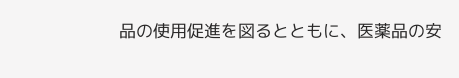品の使用促進を図るとともに、医薬品の安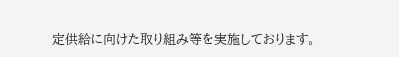定供給に向けた取り組み等を実施しております。